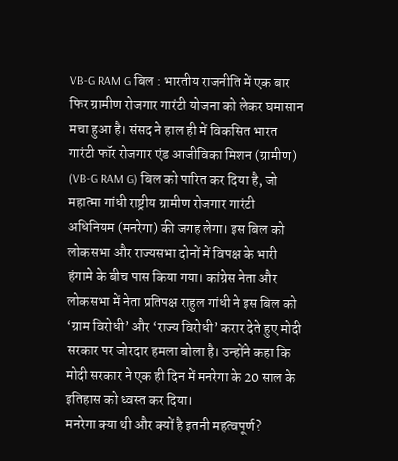VB-G RAM G बिल : भारतीय राजनीति में एक बार फिर ग्रामीण रोजगार गारंटी योजना को लेकर घमासान मचा हुआ है। संसद ने हाल ही में विकसित भारत गारंटी फॉर रोजगार एंड आजीविका मिशन (ग्रामीण) (VB-G RAM G) बिल को पारित कर दिया है, जो महात्मा गांधी राष्ट्रीय ग्रामीण रोजगार गारंटी अधिनियम (मनरेगा) की जगह लेगा। इस बिल को लोकसभा और राज्यसभा दोनों में विपक्ष के भारी हंगामे के बीच पास किया गया। कांग्रेस नेता और लोकसभा में नेता प्रतिपक्ष राहुल गांधी ने इस बिल को ‘ग्राम विरोधी’ और ‘राज्य विरोधी’ करार देते हुए मोदी सरकार पर जोरदार हमला बोला है। उन्होंने कहा कि मोदी सरकार ने एक ही दिन में मनरेगा के 20 साल के इतिहास को ध्वस्त कर दिया।
मनरेगा क्या थी और क्यों है इतनी महत्वपूर्ण?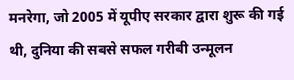मनरेगा, जो 2005 में यूपीए सरकार द्वारा शुरू की गई थी, दुनिया की सबसे सफल गरीबी उन्मूलन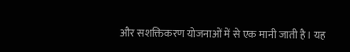और सशक्तिकरण योजनाओं में से एक मानी जाती है। यह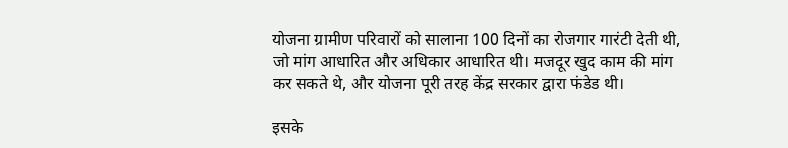योजना ग्रामीण परिवारों को सालाना 100 दिनों का रोजगार गारंटी देती थी, जो मांग आधारित और अधिकार आधारित थी। मजदूर खुद काम की मांग कर सकते थे, और योजना पूरी तरह केंद्र सरकार द्वारा फंडेड थी।

इसके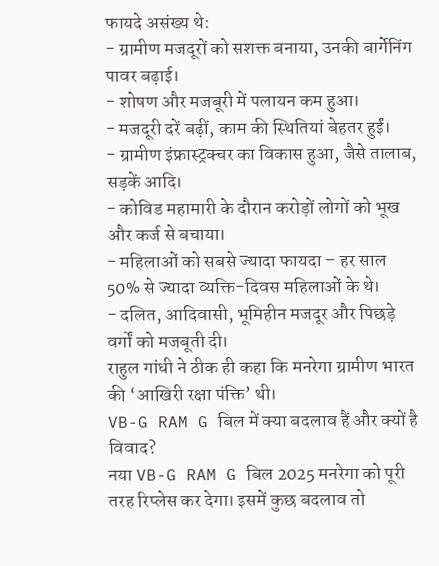फायदे असंख्य थे:
- ग्रामीण मजदूरों को सशक्त बनाया, उनकी बार्गेनिंग पावर बढ़ाई।
- शोषण और मजबूरी में पलायन कम हुआ।
- मजदूरी दरें बढ़ीं, काम की स्थितियां बेहतर हुईं।
- ग्रामीण इंफ्रास्ट्रक्चर का विकास हुआ, जैसे तालाब, सड़कें आदि।
- कोविड महामारी के दौरान करोड़ों लोगों को भूख और कर्ज से बचाया।
- महिलाओं को सबसे ज्यादा फायदा – हर साल 50% से ज्यादा व्यक्ति-दिवस महिलाओं के थे।
- दलित, आदिवासी, भूमिहीन मजदूर और पिछड़े वर्गों को मजबूती दी।
राहुल गांधी ने ठीक ही कहा कि मनरेगा ग्रामीण भारत की ‘आखिरी रक्षा पंक्ति’ थी।
VB-G RAM G बिल में क्या बदलाव हैं और क्यों है विवाद?
नया VB-G RAM G बिल 2025 मनरेगा को पूरी तरह रिप्लेस कर देगा। इसमें कुछ बदलाव तो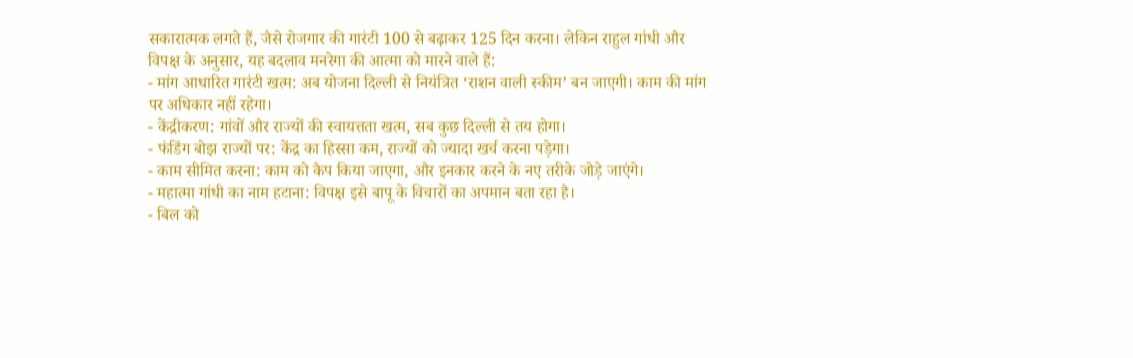सकारात्मक लगते हैं, जैसे रोजगार की गारंटी 100 से बढ़ाकर 125 दिन करना। लेकिन राहुल गांधी और विपक्ष के अनुसार, यह बदलाव मनरेगा की आत्मा को मारने वाले हैं:
- मांग आधारित गारंटी खत्म: अब योजना दिल्ली से नियंत्रित ‘राशन वाली स्कीम’ बन जाएगी। काम की मांग पर अधिकार नहीं रहेगा।
- केंद्रीकरण: गांवों और राज्यों की स्वायत्तता खत्म, सब कुछ दिल्ली से तय होगा।
- फंडिंग बोझ राज्यों पर: केंद्र का हिस्सा कम, राज्यों को ज्यादा खर्च करना पड़ेगा।
- काम सीमित करना: काम को कैप किया जाएगा, और इनकार करने के नए तरीके जोड़े जाएंगे।
- महात्मा गांधी का नाम हटाना: विपक्ष इसे बापू के विचारों का अपमान बता रहा है।
- बिल को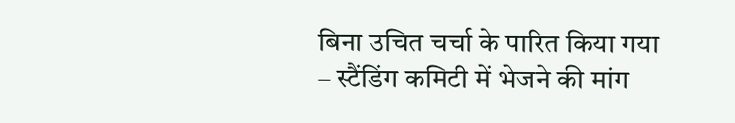बिना उचित चर्चा के पारित किया गया – स्टैंडिंग कमिटी में भेजने की मांग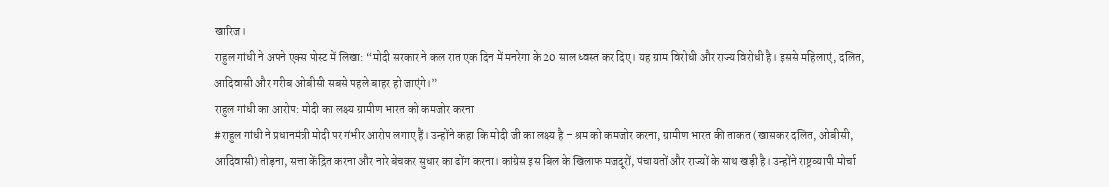खारिज।
राहुल गांधी ने अपने एक्स पोस्ट में लिखा: “मोदी सरकार ने कल रात एक दिन में मनरेगा के 20 साल ध्वस्त कर दिए। यह ग्राम विरोधी और राज्य विरोधी है। इससे महिलाएं, दलित, आदिवासी और गरीब ओबीसी सबसे पहले बाहर हो जाएंगे।”
राहुल गांधी का आरोप: मोदी का लक्ष्य ग्रामीण भारत को कमजोर करना
#राहुल गांधी ने प्रधानमंत्री मोदी पर गंभीर आरोप लगाए हैं। उन्होंने कहा कि मोदी जी का लक्ष्य है – श्रम को कमजोर करना, ग्रामीण भारत की ताकत (खासकर दलित, ओबीसी, आदिवासी) तोड़ना, सत्ता केंद्रित करना और नारे बेचकर सुधार का ढोंग करना। कांग्रेस इस बिल के खिलाफ मजदूरों, पंचायतों और राज्यों के साथ खड़ी है। उन्होंने राष्ट्रव्यापी मोर्चा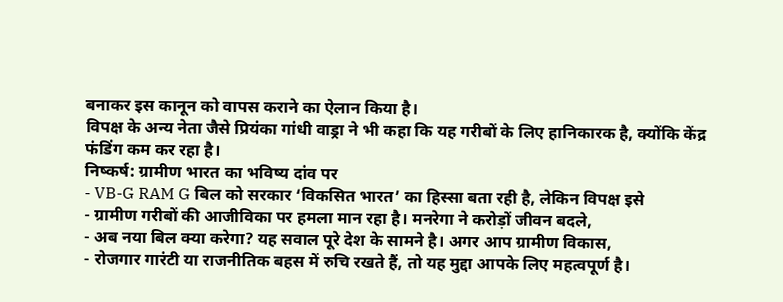बनाकर इस कानून को वापस कराने का ऐलान किया है।
विपक्ष के अन्य नेता जैसे प्रियंका गांधी वाड्रा ने भी कहा कि यह गरीबों के लिए हानिकारक है, क्योंकि केंद्र फंडिंग कम कर रहा है।
निष्कर्ष: ग्रामीण भारत का भविष्य दांव पर
- VB-G RAM G बिल को सरकार ‘विकसित भारत’ का हिस्सा बता रही है, लेकिन विपक्ष इसे
- ग्रामीण गरीबों की आजीविका पर हमला मान रहा है। मनरेगा ने करोड़ों जीवन बदले,
- अब नया बिल क्या करेगा? यह सवाल पूरे देश के सामने है। अगर आप ग्रामीण विकास,
- रोजगार गारंटी या राजनीतिक बहस में रुचि रखते हैं, तो यह मुद्दा आपके लिए महत्वपूर्ण है।